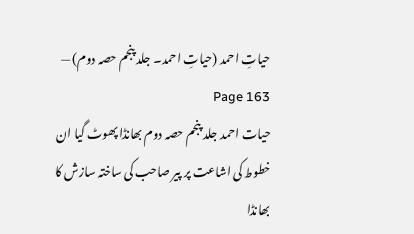حیاتِ احمد (حیاتِ احمد۔ جلد پنجم حصہ دوم) — Page 163
حیات احمد جلد پنجم حصہ دوم بھانڈا پھوٹ گیا ان خطوط کی اشاعت پر پیر صاحب کی ساختہ سازش کا بھانڈا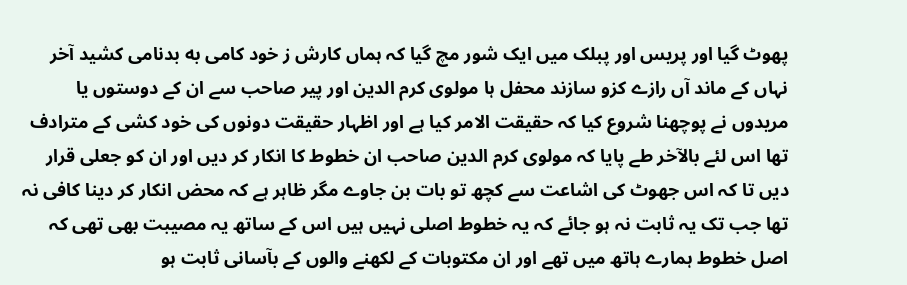پھوٹ گیا اور پریس اور پبلک میں ایک شور مچ گیا کہ ہماں کارش ز خود کامی به بدنامی کشید آخر نہاں کے ماند آں رازے کزو سازند محفل ہا مولوی کرم الدین اور پیر صاحب سے ان کے دوستوں یا مریدوں نے پوچھنا شروع کیا کہ حقیقت الامر کیا ہے اور اظہار حقیقت دونوں کی خود کشی کے مترادف تھا اس لئے بالآخر طے پایا کہ مولوی کرم الدین صاحب ان خطوط کا انکار کر دیں اور ان کو جعلی قرار دیں تا کہ اس جھوٹ کی اشاعت سے کچھ تو بات بن جاوے مگر ظاہر ہے کہ محض انکار کر دینا کافی نہ تھا جب تک یہ ثابت نہ ہو جائے کہ یہ خطوط اصلی نہیں ہیں اس کے ساتھ یہ مصیبت بھی تھی کہ اصل خطوط ہمارے ہاتھ میں تھے اور ان مکتوبات کے لکھنے والوں کے بآسانی ثابت ہو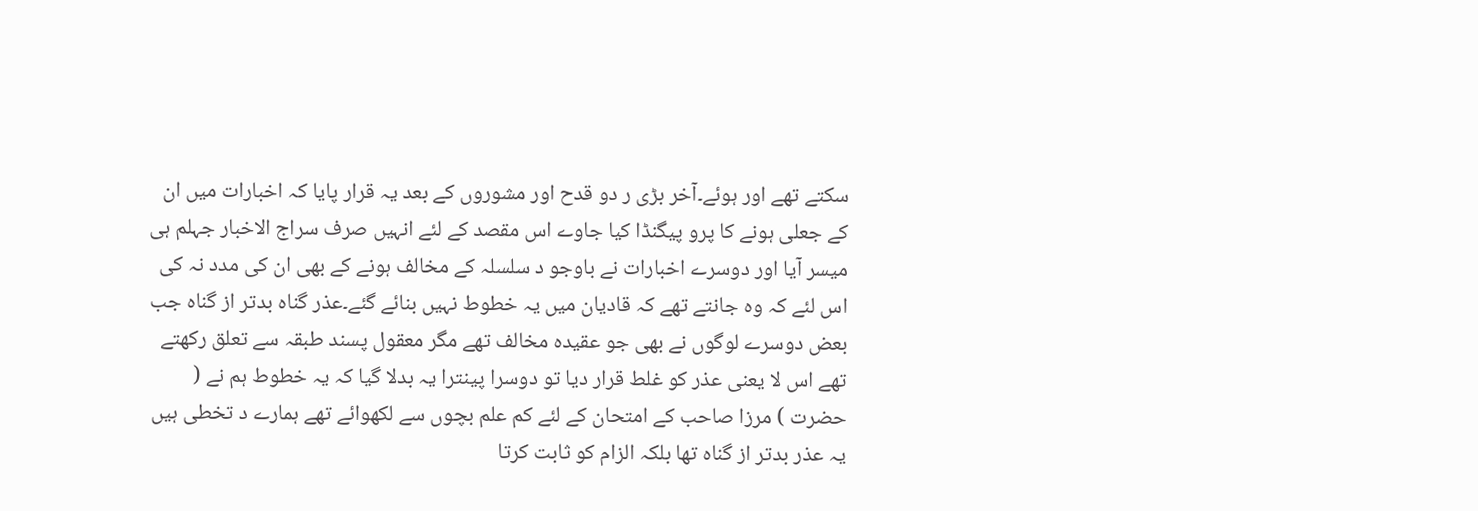سکتے تھے اور ہوئے۔آخر بڑی ر دو قدح اور مشوروں کے بعد یہ قرار پایا کہ اخبارات میں ان کے جعلی ہونے کا پرو پیگنڈا کیا جاوے اس مقصد کے لئے انہیں صرف سراج الاخبار جہلم ہی میسر آیا اور دوسرے اخبارات نے باوجو د سلسلہ کے مخالف ہونے کے بھی ان کی مدد نہ کی اس لئے کہ وہ جانتے تھے کہ قادیان میں یہ خطوط نہیں بنائے گئے۔عذر گناه بدتر از گناه جب بعض دوسرے لوگوں نے بھی جو عقیدہ مخالف تھے مگر معقول پسند طبقہ سے تعلق رکھتے تھے اس لا یعنی عذر کو غلط قرار دیا تو دوسرا پینترا یہ بدلا گیا کہ یہ خطوط ہم نے ( حضرت ) مرزا صاحب کے امتحان کے لئے کم علم بچوں سے لکھوائے تھے ہمارے د تخطی ہیں یہ عذر بدتر از گناہ تھا بلکہ الزام کو ثابت کرتا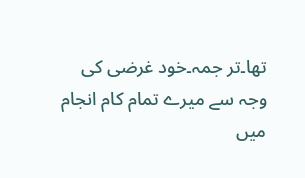تھا۔تر جمہ۔خود غرضی کی وجہ سے میرے تمام کام انجام میں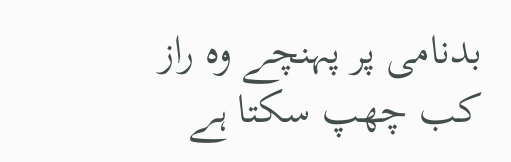بدنامی پر پہنچے وہ راز کب چھپ سکتا ہے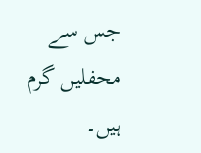جس سے محفلیں گرم ہیں۔